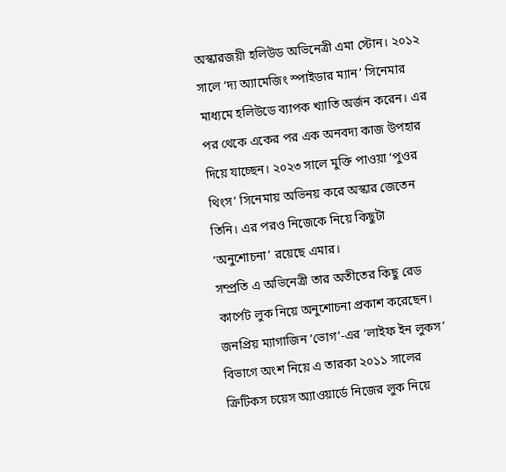অস্কারজয়ী হলিউড অভিনেত্রী এমা স্টোন। ২০১২ সালে ‘দ্য অ্যামেজিং স্পাইডার ম্যান’ সিনেমার মাধ্যমে হলিউডে ব্যাপক খ্যাতি অর্জন করেন। এর পর থেকে একের পর এক অনবদ্য কাজ উপহার দিয়ে যাচ্ছেন। ২০২৩ সালে মুক্তি পাওয়া ‘পুওর থিংস’ সিনেমায় অভিনয় করে অস্কার জেতেন তিনি। এর পরও নিজেকে নিয়ে কিছুটা ‘অনুশোচনা’ রয়েছে এমার।
সম্প্রতি এ অভিনেত্রী তার অতীতের কিছু রেড কার্পেট লুক নিয়ে অনুশোচনা প্রকাশ করেছেন। জনপ্রিয় ম্যাগাজিন ‘ভোগ’-এর ‘লাইফ ইন লুকস’ বিভাগে অংশ নিয়ে এ তারকা ২০১১ সালের ক্রিটিকস চয়েস অ্যাওয়ার্ডে নিজের লুক নিয়ে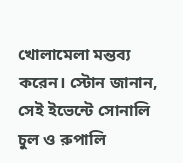খোলামেলা মন্তব্য করেন। স্টোন জানান, সেই ইভেন্টে সোনালি চুল ও রুপালি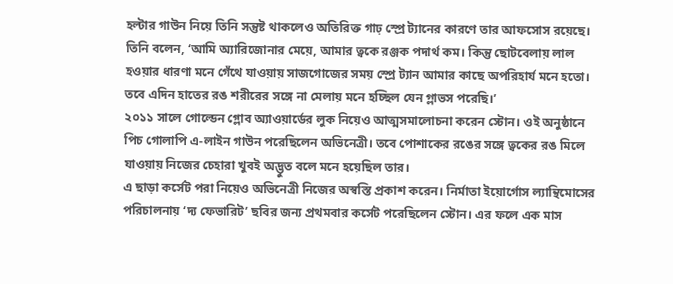হল্টার গাউন নিয়ে তিনি সন্তুষ্ট থাকলেও অতিরিক্ত গাঢ় স্প্রে ট্যানের কারণে তার আফসোস রয়েছে।
তিনি বলেন, ‘আমি অ্যারিজোনার মেয়ে, আমার ত্বকে রঞ্জক পদার্থ কম। কিন্তু ছোটবেলায় লাল হওয়ার ধারণা মনে গেঁথে যাওয়ায় সাজগোজের সময় স্প্রে ট্যান আমার কাছে অপরিহার্য মনে হতো। তবে এদিন হাতের রঙ শরীরের সঙ্গে না মেলায় মনে হচ্ছিল যেন গ্লাভস পরেছি।’
২০১১ সালে গোল্ডেন গ্লোব অ্যাওয়ার্ডের লুক নিয়েও আত্মসমালোচনা করেন স্টোন। ওই অনুষ্ঠানে পিচ গোলাপি এ-লাইন গাউন পরেছিলেন অভিনেত্রী। তবে পোশাকের রঙের সঙ্গে ত্বকের রঙ মিলে যাওয়ায় নিজের চেহারা খুবই অদ্ভুত বলে মনে হয়েছিল তার।
এ ছাড়া কর্সেট পরা নিয়েও অভিনেত্রী নিজের অস্বস্তি প্রকাশ করেন। নির্মাতা ইয়োর্গোস ল্যান্থিমোসের পরিচালনায় ‘দ্য ফেভারিট’ ছবির জন্য প্রথমবার কর্সেট পরেছিলেন স্টোন। এর ফলে এক মাস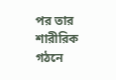পর তার শারীরিক গঠনে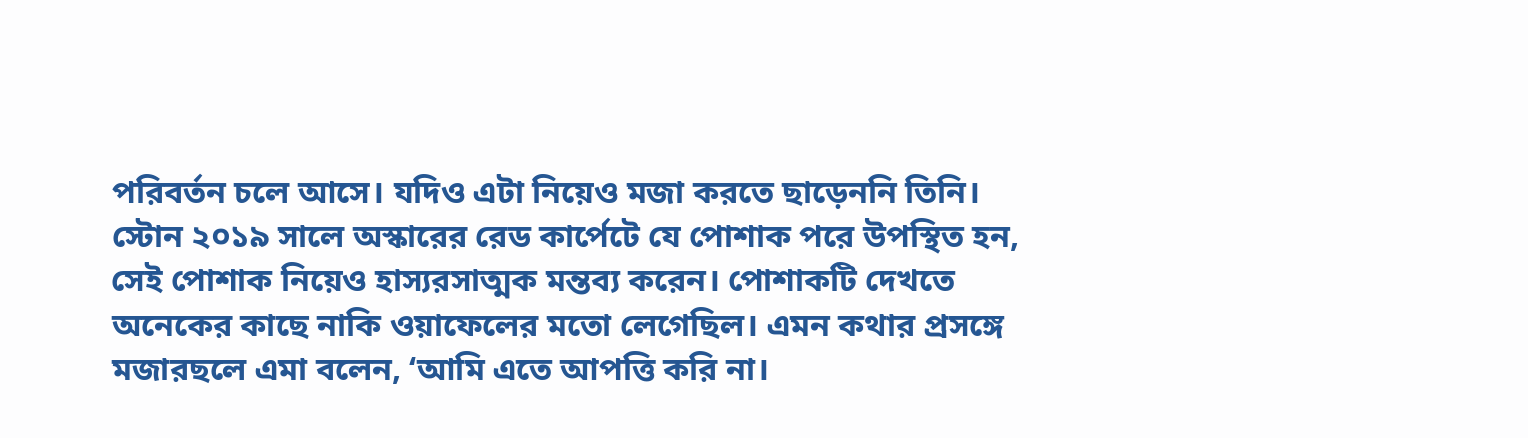পরিবর্তন চলে আসে। যদিও এটা নিয়েও মজা করতে ছাড়েননি তিনি।
স্টোন ২০১৯ সালে অস্কারের রেড কার্পেটে যে পোশাক পরে উপস্থিত হন, সেই পোশাক নিয়েও হাস্যরসাত্মক মন্তব্য করেন। পোশাকটি দেখতে অনেকের কাছে নাকি ওয়াফেলের মতো লেগেছিল। এমন কথার প্রসঙ্গে মজারছলে এমা বলেন, ‘আমি এতে আপত্তি করি না।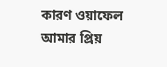কারণ ওয়াফেল আমার প্রিয়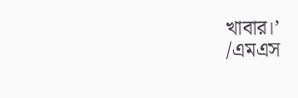খাবার।’
/এমএস